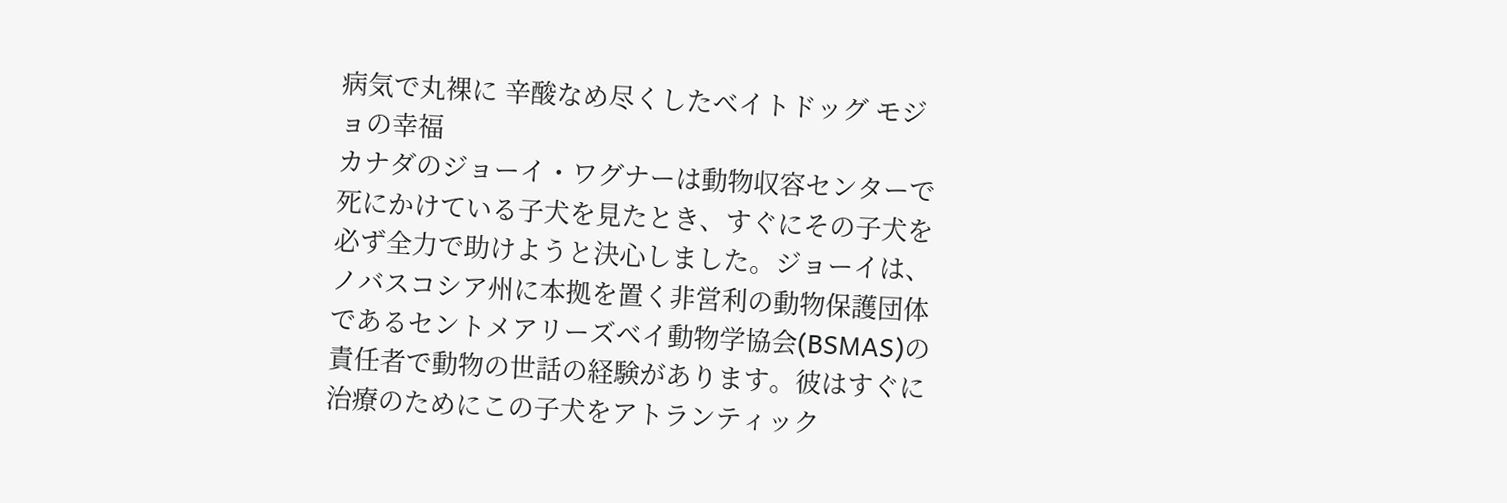病気で丸裸に 辛酸なめ尽くしたベイトドッグ モジョの幸福
カナダのジョーイ・ワグナーは動物収容センターで死にかけている子犬を見たとき、すぐにその子犬を必ず全力で助けようと決心しました。ジョーイは、ノバスコシア州に本拠を置く非営利の動物保護団体であるセントメアリーズベイ動物学協会(BSMAS)の責任者で動物の世話の経験があります。彼はすぐに治療のためにこの子犬をアトランティック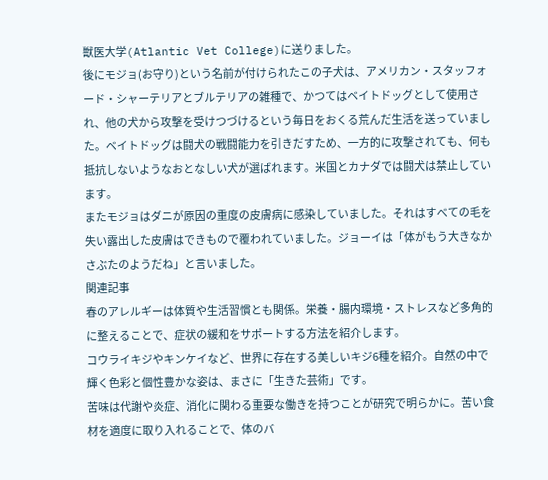獣医大学(Atlantic Vet College)に送りました。
後にモジョ(お守り)という名前が付けられたこの子犬は、アメリカン・スタッフォード・シャーテリアとブルテリアの雑種で、かつてはベイトドッグとして使用され、他の犬から攻撃を受けつづけるという毎日をおくる荒んだ生活を送っていました。ベイトドッグは闘犬の戦闘能力を引きだすため、一方的に攻撃されても、何も抵抗しないようなおとなしい犬が選ばれます。米国とカナダでは闘犬は禁止しています。
またモジョはダニが原因の重度の皮膚病に感染していました。それはすべての毛を失い露出した皮膚はできもので覆われていました。ジョーイは「体がもう大きなかさぶたのようだね」と言いました。
関連記事
春のアレルギーは体質や生活習慣とも関係。栄養・腸内環境・ストレスなど多角的に整えることで、症状の緩和をサポートする方法を紹介します。
コウライキジやキンケイなど、世界に存在する美しいキジ6種を紹介。自然の中で輝く色彩と個性豊かな姿は、まさに「生きた芸術」です。
苦味は代謝や炎症、消化に関わる重要な働きを持つことが研究で明らかに。苦い食材を適度に取り入れることで、体のバ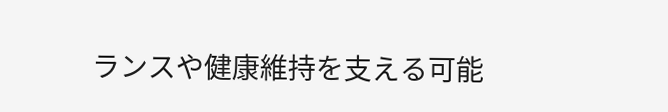ランスや健康維持を支える可能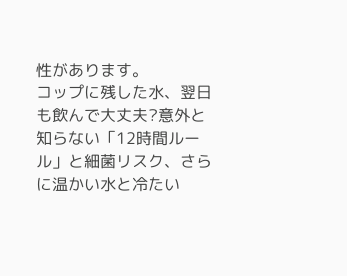性があります。
コップに残した水、翌日も飲んで大丈夫?意外と知らない「12時間ルール」と細菌リスク、さらに温かい水と冷たい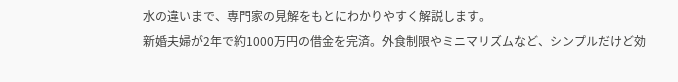水の違いまで、専門家の見解をもとにわかりやすく解説します。
新婚夫婦が2年で約1000万円の借金を完済。外食制限やミニマリズムなど、シンプルだけど効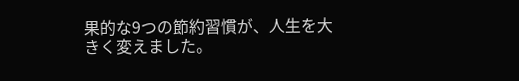果的な9つの節約習慣が、人生を大きく変えました。